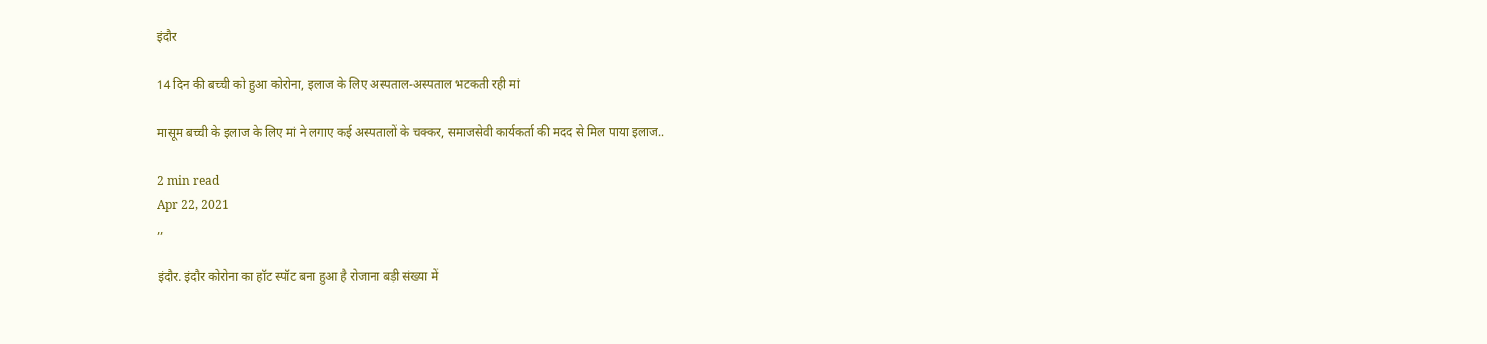इंदौर

14 दिन की बच्ची को हुआ कोरोना, इलाज के लिए अस्पताल-अस्पताल भटकती रही मां

मासूम बच्ची के इलाज के लिए मां ने लगाए कई अस्पतालों के चक्कर, समाजसेवी कार्यकर्ता की मदद से मिल पाया इलाज..

2 min read
Apr 22, 2021
,,

इंदौर. इंदौर कोरोना का हॉट स्पॉट बना हुआ है रोजाना बड़ी संख्या में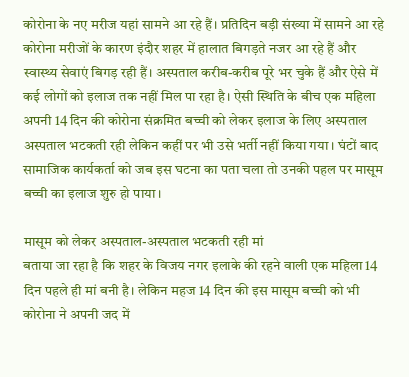कोरोना के नए मरीज यहां सामने आ रहे हैं। प्रतिदिन बड़ी संख्या में सामने आ रहे कोरोना मरीजों के कारण इंदौर शहर में हालात बिगड़ते नजर आ रहे हैं और स्वास्थ्य सेवाएं बिगड़ रही हैं। अस्पताल करीब-करीब पूरे भर चुके हैं और ऐसे में कई लोगों को इलाज तक नहीं मिल पा रहा है। ऐसी स्थिति के बीच एक महिला अपनी 14 दिन की कोरोना संक्रमित बच्ची को लेकर इलाज के लिए अस्पताल अस्पताल भटकती रही लेकिन कहीं पर भी उसे भर्ती नहीं किया गया। घंटों बाद सामाजिक कार्यकर्ता को जब इस घटना का पता चला तो उनकी पहल पर मासूम बच्ची का इलाज शुरु हो पाया।

मासूम को लेकर अस्पताल-अस्पताल भटकती रही मां
बताया जा रहा है कि शहर के विजय नगर इलाके की रहने वाली एक महिला 14 दिन पहले ही मां बनी है। लेकिन महज 14 दिन की इस मासूम बच्ची को भी कोरोना ने अपनी जद में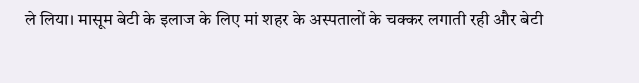ले लिया। मासूम बेटी के इलाज के लिए मां शहर के अस्पतालों के चक्कर लगाती रही और बेटी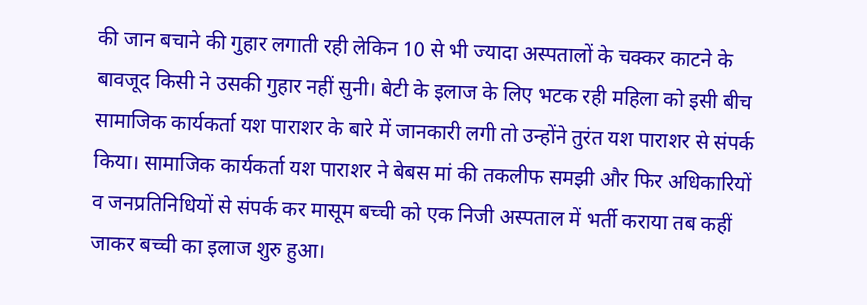की जान बचाने की गुहार लगाती रही लेकिन 10 से भी ज्यादा अस्पतालों के चक्कर काटने के बावजूद किसी ने उसकी गुहार नहीं सुनी। बेटी के इलाज के लिए भटक रही महिला को इसी बीच सामाजिक कार्यकर्ता यश पाराशर के बारे में जानकारी लगी तो उन्होंने तुरंत यश पाराशर से संपर्क किया। सामाजिक कार्यकर्ता यश पाराशर ने बेबस मां की तकलीफ समझी और फिर अधिकारियों व जनप्रतिनिधियों से संपर्क कर मासूम बच्ची को एक निजी अस्पताल में भर्ती कराया तब कहीं जाकर बच्ची का इलाज शुरु हुआ।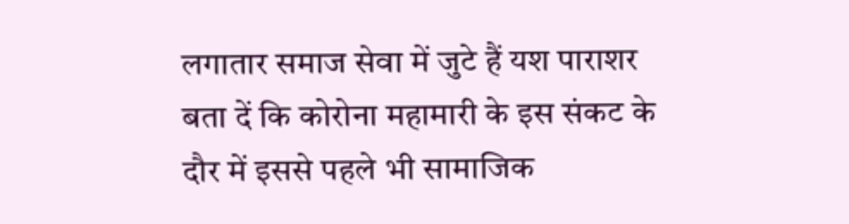लगातार समाज सेवा में जुटे हैं यश पाराशर
बता दें कि कोरोना महामारी के इस संकट के दौर में इससे पहले भी सामाजिक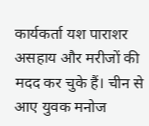कार्यकर्ता यश पाराशर असहाय और मरीजों की मदद कर चुके हैं। चीन से आए युवक मनोज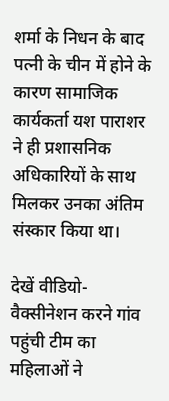शर्मा के निधन के बाद पत्नी के चीन में होने के कारण सामाजिक कार्यकर्ता यश पाराशर ने ही प्रशासनिक अधिकारियों के साथ मिलकर उनका अंतिम संस्कार किया था।

देखें वीडियो- वैक्सीनेशन करने गांव पहुंची टीम का महिलाओं ने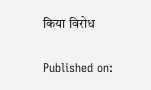किया विरोध

Published on: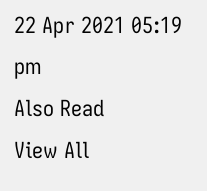22 Apr 2021 05:19 pm
Also Read
View All